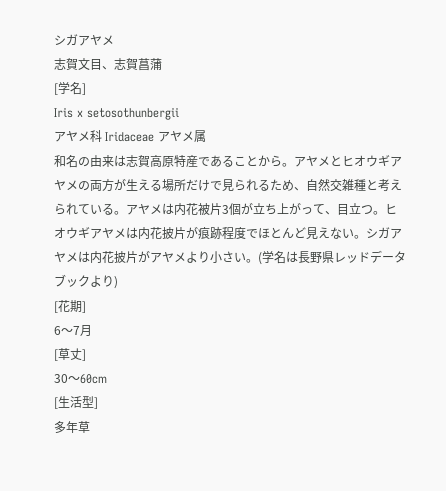シガアヤメ
志賀文目、志賀菖蒲
[学名]
Iris x setosothunbergii
アヤメ科 Iridaceae アヤメ属
和名の由来は志賀高原特産であることから。アヤメとヒオウギアヤメの両方が生える場所だけで見られるため、自然交雑種と考えられている。アヤメは内花被片3個が立ち上がって、目立つ。ヒオウギアヤメは内花披片が痕跡程度でほとんど見えない。シガアヤメは内花披片がアヤメより小さい。(学名は長野県レッドデータブックより)
[花期]
6〜7月
[草丈]
30〜60cm
[生活型]
多年草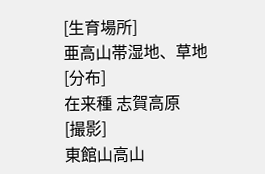[生育場所]
亜高山帯湿地、草地
[分布]
在来種 志賀高原
[撮影]
東館山高山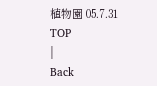植物園 05.7.31
TOP
|
Back